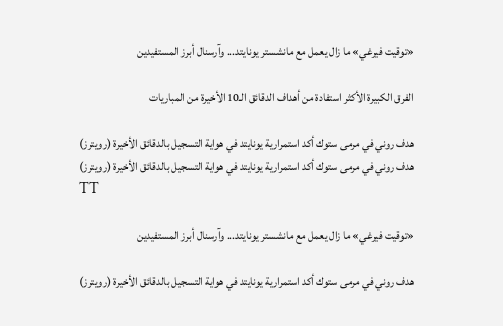«توقيت فيرغي» ما زال يعمل مع مانشستر يونايتد... وآرسنال أبرز المستفيدين

الفرق الكبيرة الأكثر استفادة من أهداف الدقائق الـ10 الأخيرة من المباريات

هدف روني في مرمى ستوك أكد استمرارية يونايتد في هواية التسجيل بالدقائق الأخيرة (رويترز)
هدف روني في مرمى ستوك أكد استمرارية يونايتد في هواية التسجيل بالدقائق الأخيرة (رويترز)
TT

«توقيت فيرغي» ما زال يعمل مع مانشستر يونايتد... وآرسنال أبرز المستفيدين

هدف روني في مرمى ستوك أكد استمرارية يونايتد في هواية التسجيل بالدقائق الأخيرة (رويترز)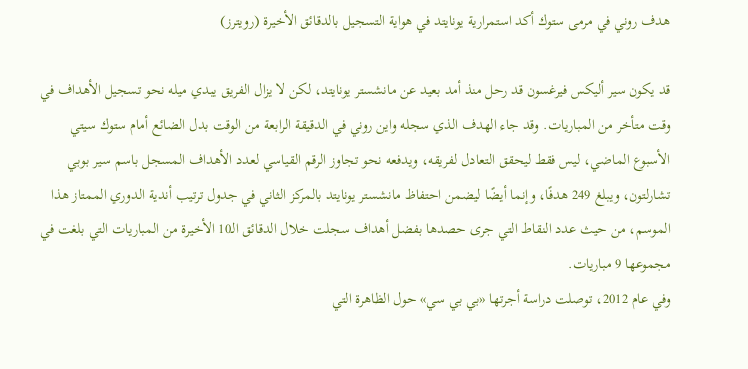هدف روني في مرمى ستوك أكد استمرارية يونايتد في هواية التسجيل بالدقائق الأخيرة (رويترز)

قد يكون سير أليكس فيرغسون قد رحل منذ أمد بعيد عن مانشستر يونايتد، لكن لا يزال الفريق يبدي ميله نحو تسجيل الأهداف في وقت متأخر من المباريات. وقد جاء الهدف الذي سجله واين روني في الدقيقة الرابعة من الوقت بدل الضائع أمام ستوك سيتي الأسبوع الماضي، ليس فقط ليحقق التعادل لفريقه، ويدفعه نحو تجاوز الرقم القياسي لعدد الأهداف المسجل باسم سير بوبي تشارلتون، ويبلغ 249 هدفًا، وإنما أيضًا ليضمن احتفاظ مانشستر يونايتد بالمركز الثاني في جدول ترتيب أندية الدوري الممتاز هذا الموسم، من حيث عدد النقاط التي جرى حصدها بفضل أهداف سجلت خلال الدقائق الـ10 الأخيرة من المباريات التي بلغت في مجموعها 9 مباريات.
وفي عام 2012، توصلت دراسة أجرتها «بي بي سي» حول الظاهرة التي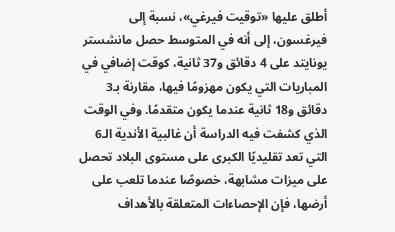أطلق عليها «توقيت فيرغي»، نسبة إلى فيرغسون، إلى أنه في المتوسط حصل مانشستر يونايتد على 4 دقائق و37 ثانية، كوقت إضافي في المباريات التي يكون مهزومًا فيها، مقارنة بـ3 دقائق و18 ثانية عندما يكون متقدمًا. وفي الوقت الذي كشفت فيه الدراسة أن غالبية الأندية الـ6 التي تعد تقليديًا الكبرى على مستوى البلاد تحصل على ميزات مشابهة، خصوصًا عندما تلعب على أرضها، فإن الإحصاءات المتعلقة بالأهداف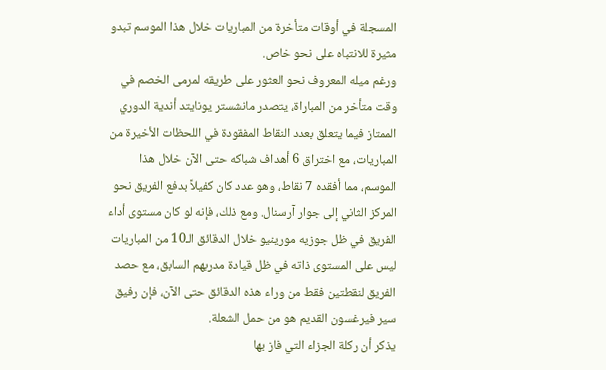المسجلة في أوقات متأخرة من المباريات خلال هذا الموسم تبدو مثيرة للانتباه على نحو خاص.
ورغم ميله المعروف نحو العثور على طريقه لمرمى الخصم في وقت متأخر من المباراة، يتصدر مانشستر يونايتد أندية الدوري الممتاز فيما يتعلق بعدد النقاط المفقودة في اللحظات الأخيرة من المباريات، مع اختراق 6 أهداف شباكه حتى الآن خلال هذا الموسم، مما أفقده 7 نقاط، وهو عدد كان كفيلاً بدفع الفريق نحو المركز الثاني إلى جوار آرسنال. ومع ذلك، فإنه لو كان مستوى أداء الفريق في ظل جوزيه مورينيو خلال الدقائق الـ10 من المباريات ليس على المستوى ذاته في ظل قيادة مدربهم السابق، مع حصد الفريق لنقطتين فقط من وراء هذه الدقائق حتى الآن، فإن رفيق سير فيرغسون القديم هو من حمل الشعلة.
يذكر أن ركلة الجزاء التي فاز بها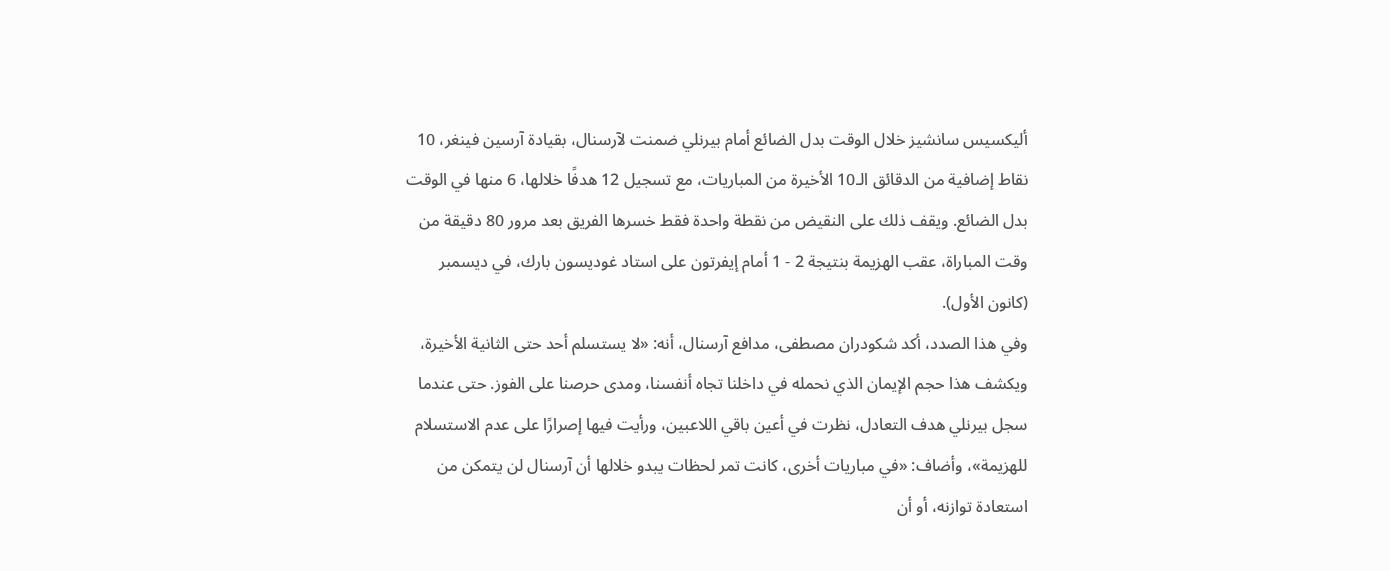أليكسيس سانشيز خلال الوقت بدل الضائع أمام بيرنلي ضمنت لآرسنال، بقيادة آرسين فينغر، 10 نقاط إضافية من الدقائق الـ10 الأخيرة من المباريات، مع تسجيل 12 هدفًا خلالها، 6 منها في الوقت بدل الضائع. ويقف ذلك على النقيض من نقطة واحدة فقط خسرها الفريق بعد مرور 80 دقيقة من وقت المباراة، عقب الهزيمة بنتيجة 2 - 1 أمام إيفرتون على استاد غوديسون بارك، في ديسمبر (كانون الأول).
وفي هذا الصدد، أكد شكودران مصطفى، مدافع آرسنال، أنه: «لا يستسلم أحد حتى الثانية الأخيرة، ويكشف هذا حجم الإيمان الذي نحمله في داخلنا تجاه أنفسنا، ومدى حرصنا على الفوز. حتى عندما سجل بيرنلي هدف التعادل، نظرت في أعين باقي اللاعبين، ورأيت فيها إصرارًا على عدم الاستسلام للهزيمة»، وأضاف: «في مباريات أخرى، كانت تمر لحظات يبدو خلالها أن آرسنال لن يتمكن من استعادة توازنه، أو أن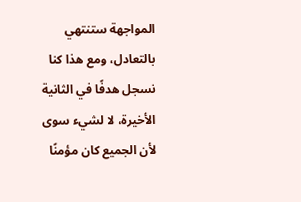المواجهة ستنتهي بالتعادل، ومع هذا كنا نسجل هدفًا في الثانية الأخيرة، لا لشيء سوى لأن الجميع كان مؤمنًا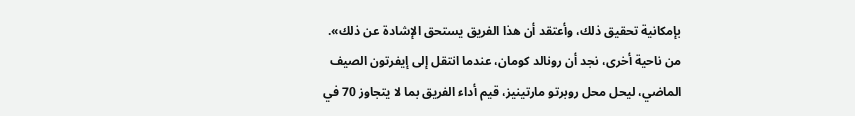بإمكانية تحقيق ذلك، وأعتقد أن هذا الفريق يستحق الإشادة عن ذلك».
من ناحية أخرى، نجد أن رونالد كومان، عندما انتقل إلى إيفرتون الصيف الماضي، ليحل محل روبرتو مارتينيز، قيم أداء الفريق بما لا يتجاوز 70 في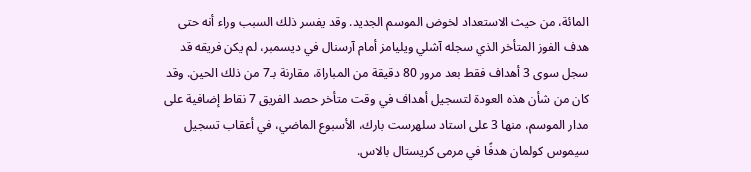المائة، من حيث الاستعداد لخوض الموسم الجديد. وقد يفسر ذلك السبب وراء أنه حتى هدف الفوز المتأخر الذي سجله آشلي ويليامز أمام آرسنال في ديسمبر، لم يكن فريقه قد سجل سوى 3 أهداف فقط بعد مرور 80 دقيقة من المباراة، مقارنة بـ7 من ذلك الحين. وقد كان من شأن هذه العودة لتسجيل أهداف في وقت متأخر حصد الفريق 7 نقاط إضافية على مدار الموسم، منها 3 على استاد سلهرست بارك، الأسبوع الماضي، في أعقاب تسجيل سيموس كولمان هدفًا في مرمى كريستال بالاس.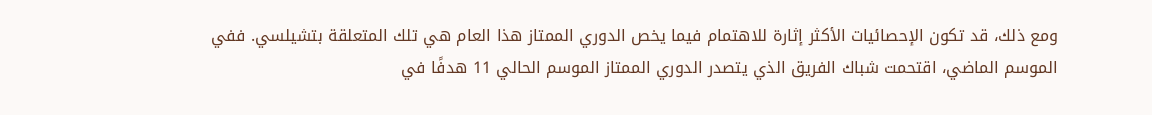ومع ذلك، قد تكون الإحصائيات الأكثر إثارة للاهتمام فيما يخص الدوري الممتاز هذا العام هي تلك المتعلقة بتشيلسي. ففي الموسم الماضي، اقتحمت شباك الفريق الذي يتصدر الدوري الممتاز الموسم الحالي 11 هدفًا في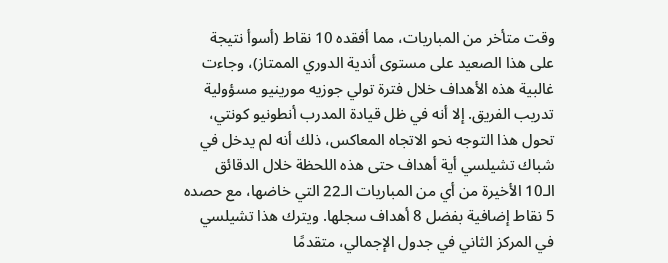وقت متأخر من المباريات، مما أفقده 10 نقاط (أسوأ نتيجة على هذا الصعيد على مستوى أندية الدوري الممتاز)، وجاءت غالبية هذه الأهداف خلال فترة تولي جوزيه مورينيو مسؤولية تدريب الفريق. إلا أنه في ظل قيادة المدرب أنطونيو كونتي، تحول هذا التوجه نحو الاتجاه المعاكس، ذلك أنه لم يدخل في شباك تشيلسي أية أهداف حتى هذه اللحظة خلال الدقائق الـ10 الأخيرة من أي من المباريات الـ22 التي خاضها، مع حصده 5 نقاط إضافية بفضل 8 أهداف سجلها. ويترك هذا تشيلسي في المركز الثاني في جدول الإجمالي، متقدمًا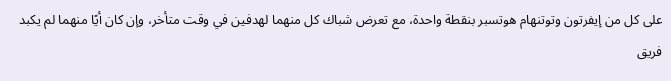على كل من إيفرتون وتوتنهام هوتسبر بنقطة واحدة، مع تعرض شباك كل منهما لهدفين في وقت متأخر، وإن كان أيًا منهما لم يكبد فريق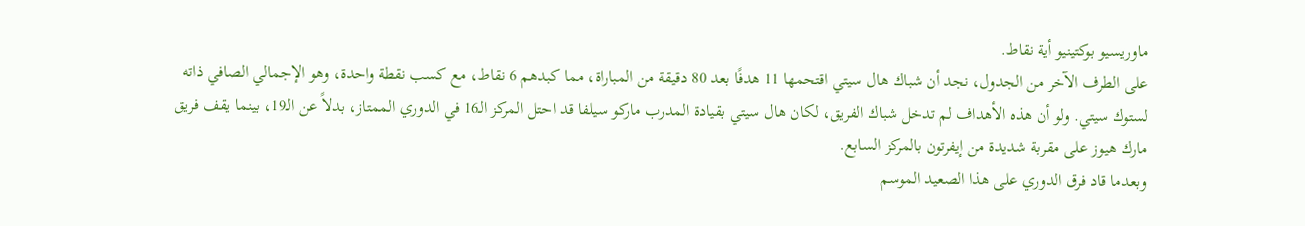ماوريسيو بوكتينيو أية نقاط.
على الطرف الآخر من الجدول، نجد أن شباك هال سيتي اقتحمها 11 هدفًا بعد 80 دقيقة من المباراة، مما كبدهم 6 نقاط، مع كسب نقطة واحدة، وهو الإجمالي الصافي ذاته لستوك سيتي. ولو أن هذه الأهداف لم تدخل شباك الفريق، لكان هال سيتي بقيادة المدرب ماركو سيلفا قد احتل المركز الـ16 في الدوري الممتاز، بدلاً عن الـ19، بينما يقف فريق مارك هيوز على مقربة شديدة من إيفرتون بالمركز السابع.
وبعدما قاد فرق الدوري على هذا الصعيد الموسم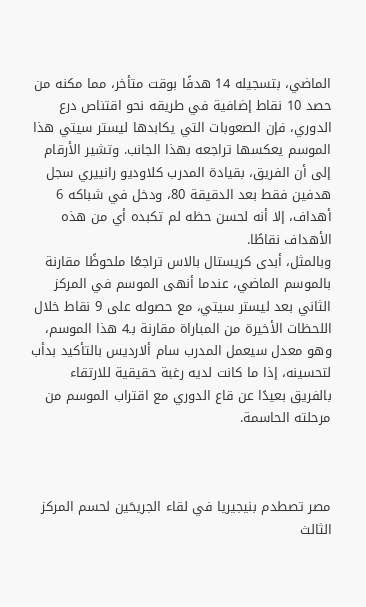الماضي، بتسجيله 14 هدفًا بوقت متأخر، مما مكنه من حصد 10 نقاط إضافية في طريقه نحو اقتناص درع الدوري، فإن الصعوبات التي يكابدها ليستر سيتي هذا الموسم يعكسها تراجعه بهذا الجانب. وتشير الأرقام إلى أن الفريق، بقيادة المدرب كلاوديو رانييري سجل هدفين فقط بعد الدقيقة 80، ودخل في شباكه 6 أهداف، إلا أنه لحسن حظه لم تكبده أي من هذه الأهداف نقاطًا.
وبالمثل، أبدى كريستال بالاس تراجعًا ملحوظًا مقارنة بالموسم الماضي، عندما أنهى الموسم في المركز الثاني بعد ليستر سيتي، مع حصوله على 9 نقاط خلال اللحظات الأخيرة من المباراة مقارنة بـ4 هذا الموسم، وهو معدل سيعمل المدرب سام ألارديس بالتأكيد بدأب لتحسينه، إذا ما كانت لديه رغبة حقيقية للارتقاء بالفريق بعيدًا عن قاع الدوري مع اقتراب الموسم من مرحلته الحاسمة.



مصر تصطدم بنيجيريا في لقاء الجريحَين لحسم المركز الثالث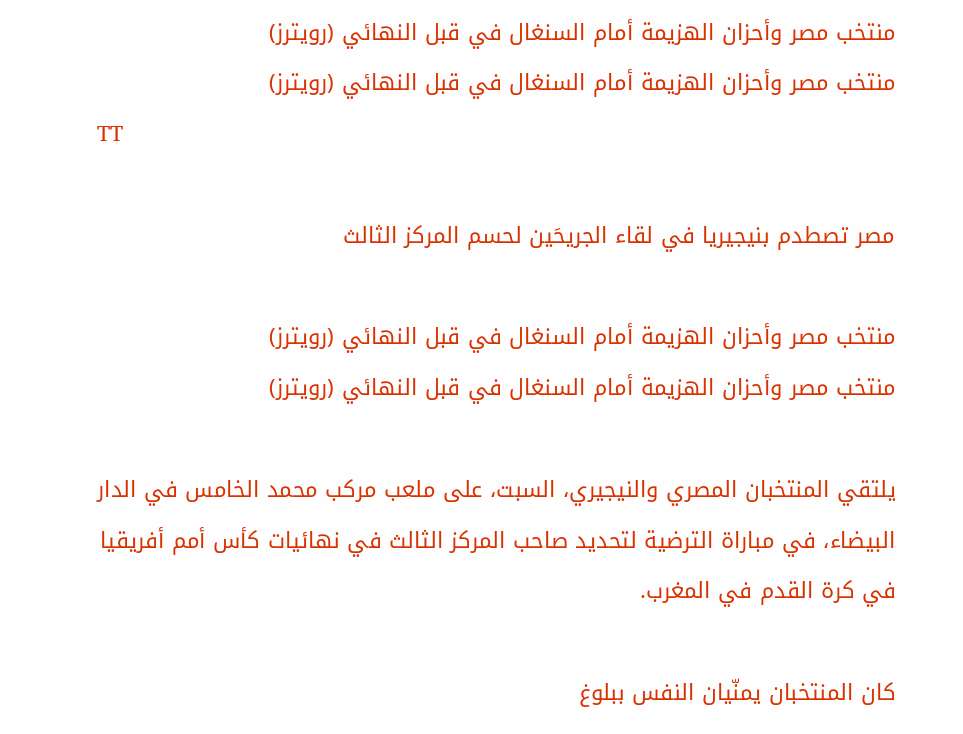منتخب مصر وأحزان الهزيمة أمام السنغال في قبل النهائي (رويترز)
منتخب مصر وأحزان الهزيمة أمام السنغال في قبل النهائي (رويترز)
TT

مصر تصطدم بنيجيريا في لقاء الجريحَين لحسم المركز الثالث

منتخب مصر وأحزان الهزيمة أمام السنغال في قبل النهائي (رويترز)
منتخب مصر وأحزان الهزيمة أمام السنغال في قبل النهائي (رويترز)

يلتقي المنتخبان المصري والنيجيري، السبت، على ملعب مركب محمد الخامس في الدار البيضاء، في مباراة الترضية لتحديد صاحب المركز الثالث في نهائيات كأس أمم أفريقيا في كرة القدم في المغرب.

كان المنتخبان يمنّيان النفس ببلوغ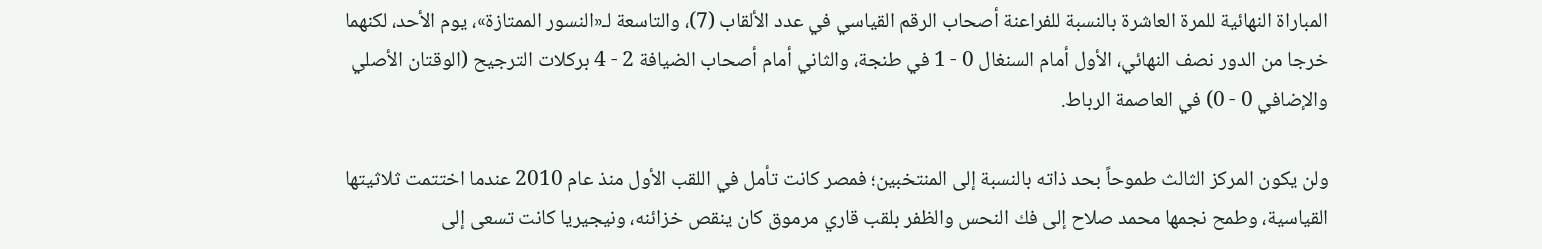المباراة النهائية للمرة العاشرة بالنسبة للفراعنة أصحاب الرقم القياسي في عدد الألقاب (7)، والتاسعة لـ«النسور الممتازة»، يوم الأحد، لكنهما خرجا من الدور نصف النهائي، الأول أمام السنغال 0 - 1 في طنجة، والثاني أمام أصحاب الضيافة 2 - 4 بركلات الترجيح (الوقتان الأصلي والإضافي 0 - 0) في العاصمة الرباط.

ولن يكون المركز الثالث طموحاً بحد ذاته بالنسبة إلى المنتخبين؛ فمصر كانت تأمل في اللقب الأول منذ عام 2010 عندما اختتمت ثلاثيتها القياسية، وطمح نجمها محمد صلاح إلى فك النحس والظفر بلقب قاري مرموق كان ينقص خزائنه، ونيجيريا كانت تسعى إلى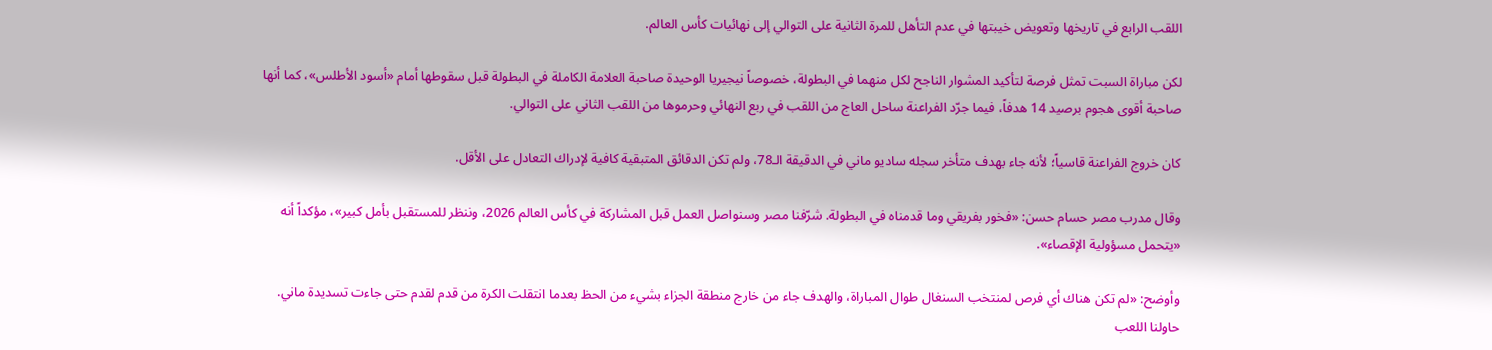اللقب الرابع في تاريخها وتعويض خيبتها في عدم التأهل للمرة الثانية على التوالي إلى نهائيات كأس العالم.

لكن مباراة السبت تمثل فرصة لتأكيد المشوار الناجح لكل منهما في البطولة، خصوصاً نيجيريا الوحيدة صاحبة العلامة الكاملة في البطولة قبل سقوطها أمام «أسود الأطلس»، كما أنها صاحبة أقوى هجوم برصيد 14 هدفاً، فيما جرّد الفراعنة ساحل العاج من اللقب في ربع النهائي وحرموها من اللقب الثاني على التوالي.

كان خروج الفراعنة قاسياً؛ لأنه جاء بهدف متأخر سجله ساديو ماني في الدقيقة الـ78، ولم تكن الدقائق المتبقية كافية لإدراك التعادل على الأقل.

وقال مدرب مصر حسام حسن: «فخور بفريقي وما قدمناه في البطولة. شرّفنا مصر وسنواصل العمل قبل المشاركة في كأس العالم 2026، وننظر للمستقبل بأمل كبير»، مؤكداً أنه «يتحمل مسؤولية الإقصاء».

وأوضح: «لم تكن هناك أي فرص لمنتخب السنغال طوال المباراة، والهدف جاء من خارج منطقة الجزاء بشيء من الحظ بعدما انتقلت الكرة من قدم لقدم حتى جاءت تسديدة ماني. حاولنا اللعب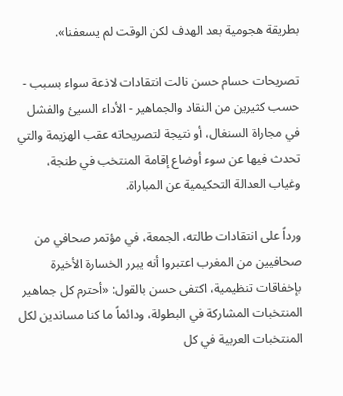بطريقة هجومية بعد الهدف لكن الوقت لم يسعفنا».

تصريحات حسام حسن نالت انتقادات لاذعة سواء بسبب - حسب كثيرين من النقاد والجماهير - الأداء السيئ والفشل في مجاراة السنغال، أو نتيجة لتصريحاته عقب الهزيمة والتي تحدث فيها عن سوء أوضاع إقامة المنتخب في طنجة، وغياب العدالة التحكيمية عن المباراة.

ورداً على انتقادات طالته، الجمعة، في مؤتمر صحافي من صحافيين من المغرب اعتبروا أنه يبرر الخسارة الأخيرة بإخفاقات تنظيمية، اكتفى حسن بالقول: «أحترم كل جماهير المنتخبات المشاركة في البطولة، ودائماً ما كنا مساندين لكل المنتخبات العربية في كل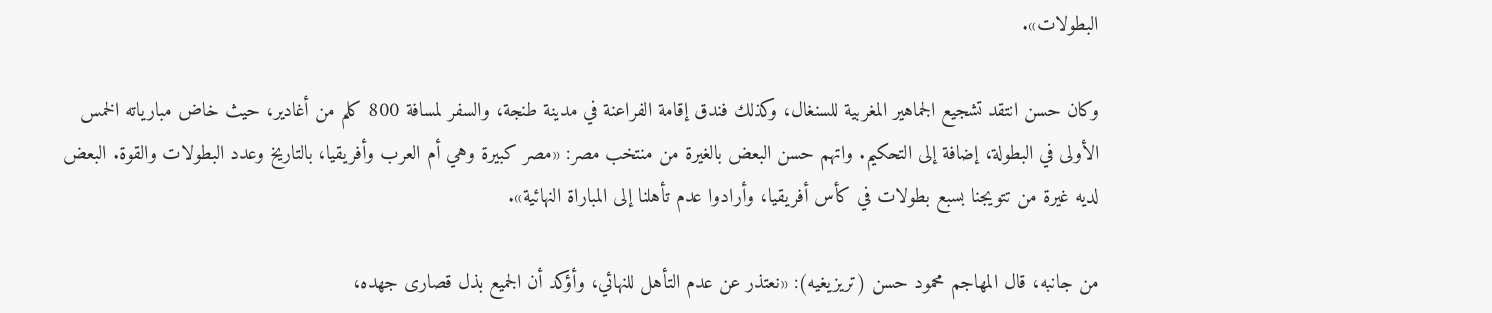البطولات».

وكان حسن انتقد تشجيع الجماهير المغربية للسنغال، وكذلك فندق إقامة الفراعنة في مدينة طنجة، والسفر لمسافة 800 كلم من أغادير، حيث خاض مبارياته الخمس الأولى في البطولة، إضافة إلى التحكيم. واتهم حسن البعض بالغيرة من منتخب مصر: «مصر كبيرة وهي أم العرب وأفريقيا، بالتاريخ وعدد البطولات والقوة. البعض لديه غيرة من تتويجنا بسبع بطولات في كأس أفريقيا، وأرادوا عدم تأهلنا إلى المباراة النهائية».

من جانبه، قال المهاجم محمود حسن (تريزيغيه): «نعتذر عن عدم التأهل للنهائي، وأؤكد أن الجميع بذل قصارى جهده،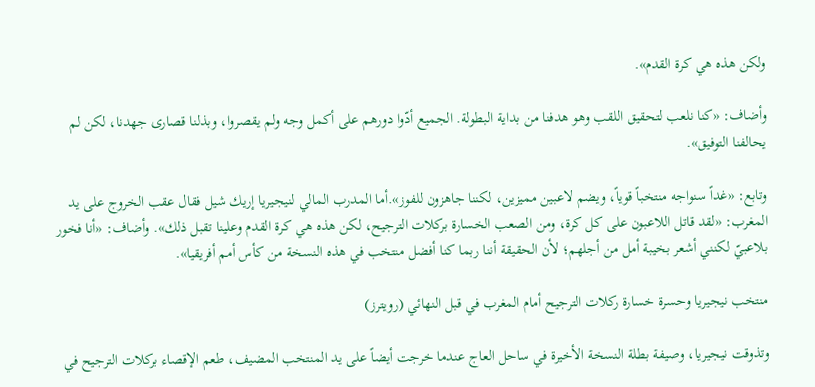ولكن هذه هي كرة القدم».

وأضاف: «كنا نلعب لتحقيق اللقب وهو هدفنا من بداية البطولة. الجميع أدّوا دورهم على أكمل وجه ولم يقصروا، وبذلنا قصارى جهدنا، لكن لم يحالفنا التوفيق».

وتابع: «غداً سنواجه منتخباً قوياً، ويضم لاعبين مميزين، لكننا جاهزون للفوز».أما المدرب المالي لنيجيريا إريك شيل فقال عقب الخروج على يد المغرب: «لقد قاتل اللاعبون على كل كرة، ومن الصعب الخسارة بركلات الترجيح، لكن هذه هي كرة القدم وعلينا تقبل ذلك». وأضاف: «أنا فخور بلاعبيّ لكنني أشعر بخيبة أمل من أجلهم؛ لأن الحقيقة أننا ربما كنا أفضل منتخب في هذه النسخة من كأس أمم أفريقيا».

منتخب نيجيريا وحسرة خسارة ركلات الترجيح أمام المغرب في قبل النهائي (رويترز)

وتذوقت نيجيريا، وصيفة بطلة النسخة الأخيرة في ساحل العاج عندما خرجت أيضاً على يد المنتخب المضيف، طعم الإقصاء بركلات الترجيح في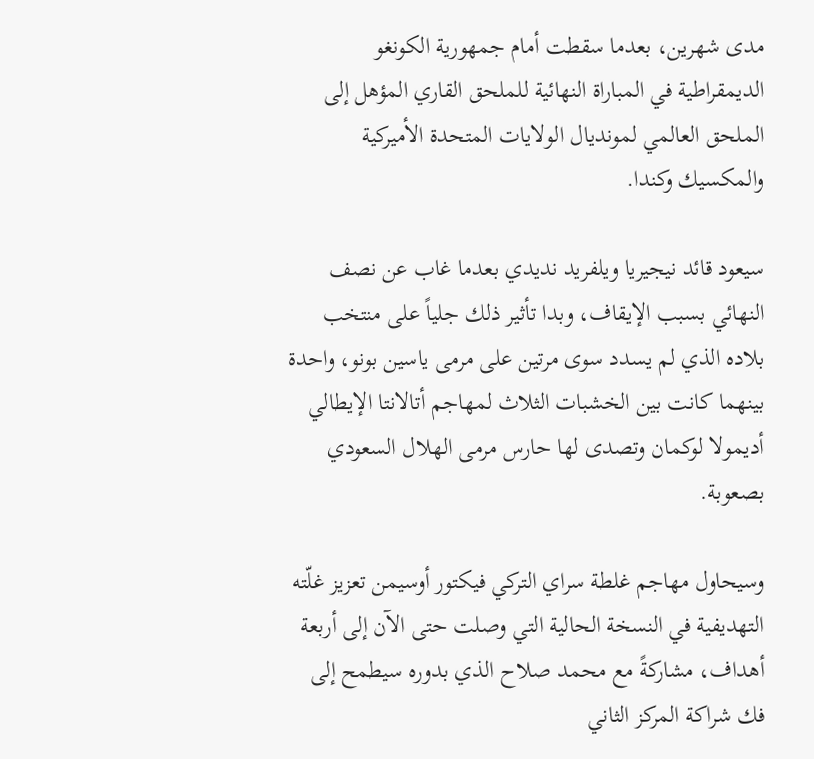مدى شهرين، بعدما سقطت أمام جمهورية الكونغو الديمقراطية في المباراة النهائية للملحق القاري المؤهل إلى الملحق العالمي لمونديال الولايات المتحدة الأميركية والمكسيك وكندا.

سيعود قائد نيجيريا ويلفريد نديدي بعدما غاب عن نصف النهائي بسبب الإيقاف، وبدا تأثير ذلك جلياً على منتخب بلاده الذي لم يسدد سوى مرتين على مرمى ياسين بونو، واحدة بينهما كانت بين الخشبات الثلاث لمهاجم أتالانتا الإيطالي أديمولا لوكمان وتصدى لها حارس مرمى الهلال السعودي بصعوبة.

وسيحاول مهاجم غلطة سراي التركي فيكتور أوسيمن تعزيز غلّته التهديفية في النسخة الحالية التي وصلت حتى الآن إلى أربعة أهداف، مشاركةً مع محمد صلاح الذي بدوره سيطمح إلى فك شراكة المركز الثاني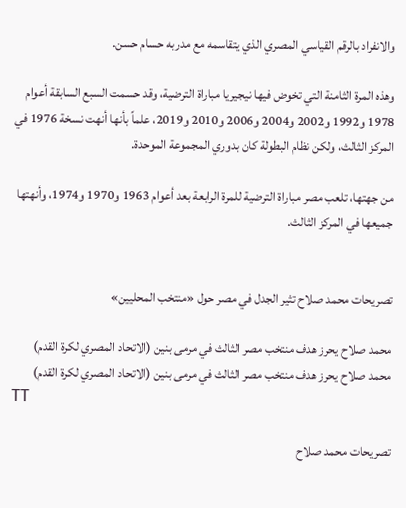والانفراد بالرقم القياسي المصري الذي يتقاسمه مع مدربه حسام حسن.

وهذه المرة الثامنة التي تخوض فيها نيجيريا مباراة الترضية، وقد حسمت السبع السابقة أعوام 1978 و1992 و2002 و2004 و2006 و2010 و2019، علماً بأنها أنهت نسخة 1976 في المركز الثالث، ولكن نظام البطولة كان بدوري المجموعة الموحدة.

من جهتها، تلعب مصر مباراة الترضية للمرة الرابعة بعد أعوام 1963 و1970 و1974، وأنهتها جميعها في المركز الثالث.


تصريحات محمد صلاح تثير الجدل في مصر حول «منتخب المحليين»

محمد صلاح يحرز هدف منتخب مصر الثالث في مرمى بنين (الاتحاد المصري لكرة القدم)
محمد صلاح يحرز هدف منتخب مصر الثالث في مرمى بنين (الاتحاد المصري لكرة القدم)
TT

تصريحات محمد صلاح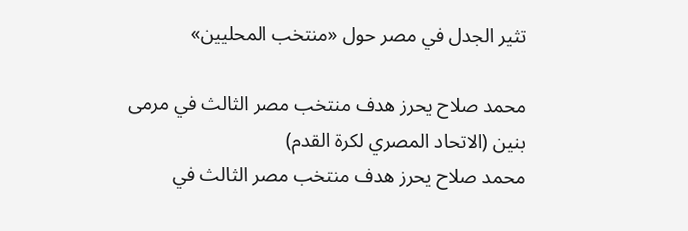تثير الجدل في مصر حول «منتخب المحليين»

محمد صلاح يحرز هدف منتخب مصر الثالث في مرمى بنين (الاتحاد المصري لكرة القدم)
محمد صلاح يحرز هدف منتخب مصر الثالث في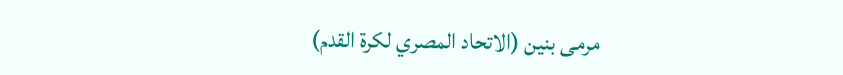مرمى بنين (الاتحاد المصري لكرة القدم)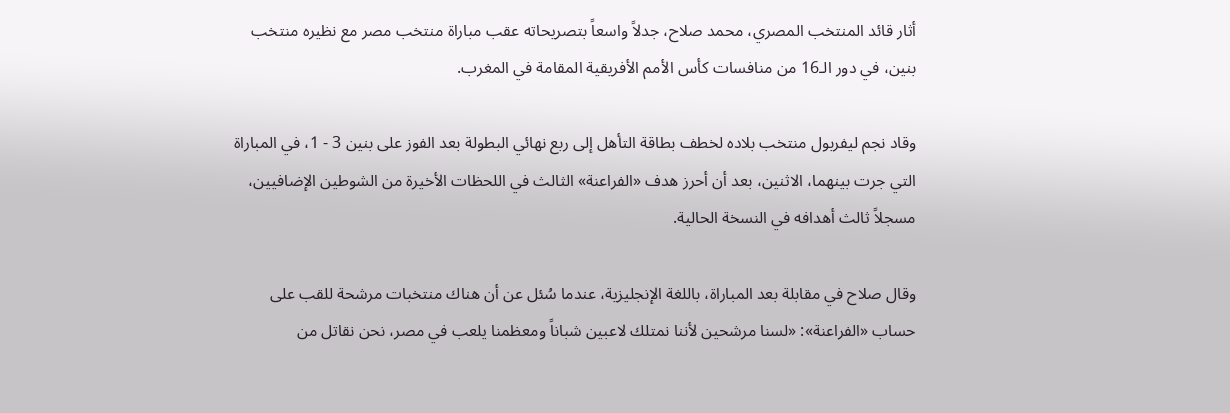أثار قائد المنتخب المصري، محمد صلاح، جدلاً واسعاً بتصريحاته عقب مباراة منتخب مصر مع نظيره منتخب بنين، في دور الـ16 من منافسات كأس الأمم الأفريقية المقامة في المغرب.

وقاد نجم ليفربول منتخب بلاده لخطف بطاقة التأهل إلى ربع نهائي البطولة بعد الفوز على بنين 3 - 1، في المباراة التي جرت بينهما، الاثنين، بعد أن أحرز هدف «الفراعنة» الثالث في اللحظات الأخيرة من الشوطين الإضافيين، مسجلاً ثالث أهدافه في النسخة الحالية.

وقال صلاح في مقابلة بعد المباراة، باللغة الإنجليزية، عندما سُئل عن أن هناك منتخبات مرشحة للقب على حساب «الفراعنة»: «لسنا مرشحين لأننا نمتلك لاعبين شباناً ومعظمنا يلعب في مصر، نحن نقاتل من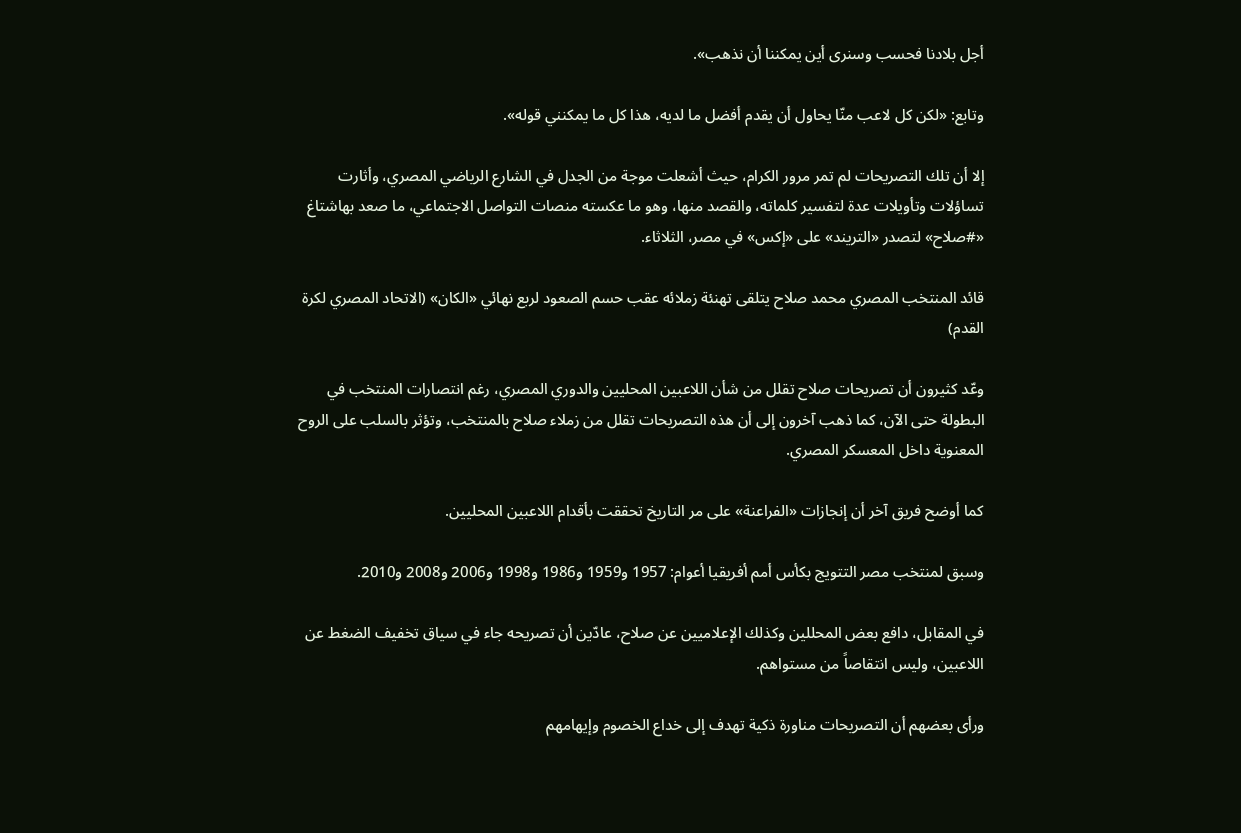أجل بلادنا فحسب وسنرى أين يمكننا أن نذهب».

وتابع: «لكن كل لاعب منّا يحاول أن يقدم أفضل ما لديه، هذا كل ما يمكنني قوله».

إلا أن تلك التصريحات لم تمر مرور الكرام، حيث أشعلت موجة من الجدل في الشارع الرياضي المصري، وأثارت تساؤلات وتأويلات عدة لتفسير كلماته، والقصد منها، وهو ما عكسته منصات التواصل الاجتماعي، ما صعد بهاشتاغ «#صلاح» لتصدر «التريند» على «إكس» في مصر، الثلاثاء.

قائد المنتخب المصري محمد صلاح يتلقى تهنئة زملائه عقب حسم الصعود لربع نهائي «الكان» (الاتحاد المصري لكرة القدم)

وعّد كثيرون أن تصريحات صلاح تقلل من شأن اللاعبين المحليين والدوري المصري، رغم انتصارات المنتخب في البطولة حتى الآن، كما ذهب آخرون إلى أن هذه التصريحات تقلل من زملاء صلاح بالمنتخب، وتؤثر بالسلب على الروح المعنوية داخل المعسكر المصري.

كما أوضح فريق آخر أن إنجازات «الفراعنة» على مر التاريخ تحققت بأقدام اللاعبين المحليين.

وسبق لمنتخب مصر التتويج بكأس أمم أفريقيا أعوام: 1957 و1959 و1986 و1998 و2006 و2008 و2010.

في المقابل، دافع بعض المحللين وكذلك الإعلاميين عن صلاح، عادّين أن تصريحه جاء في سياق تخفيف الضغط عن اللاعبين، وليس انتقاصاً من مستواهم.

ورأى بعضهم أن التصريحات مناورة ذكية تهدف إلى خداع الخصوم وإيهامهم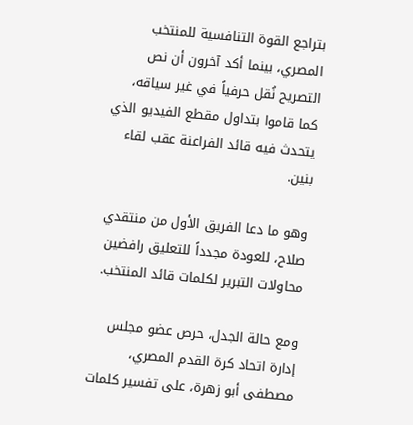بتراجع القوة التنافسية للمنتخب المصري، بينما أكد آخرون أن نص التصريح نُقل حرفياً في غير سياقه، كما قاموا بتداول مقطع الفيديو الذي يتحدث فيه قائد الفراعنة عقب لقاء بنين.

وهو ما دعا الفريق الأول من منتقدي صلاح، للعودة مجدداً للتعليق رافضين محاولات التبرير لكلمات قائد المنتخب.

ومع حالة الجدل، حرص عضو مجلس إدارة اتحاد كرة القدم المصري، مصطفى أبو زهرة، على تفسير كلمات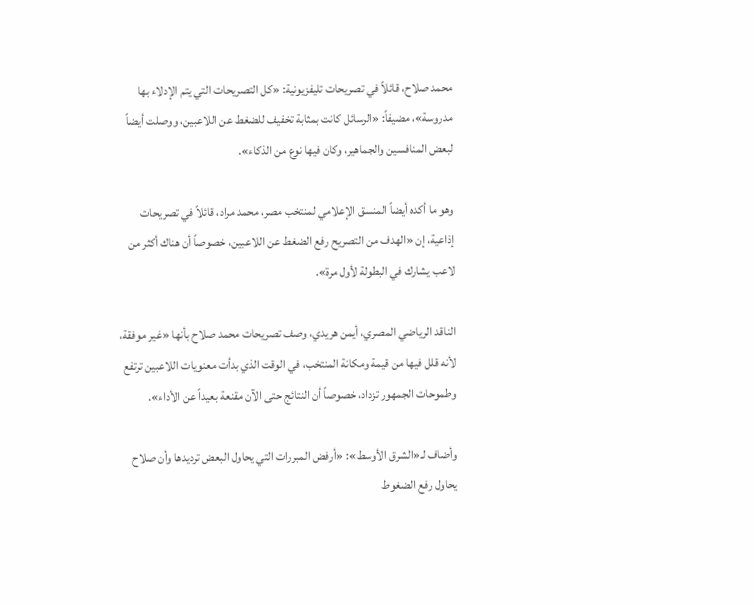محمد صلاح، قائلاً في تصريحات تليفزيونية: «كل التصريحات التي يتم الإدلاء بها مدروسة»، مضيفاً: «الرسائل كانت بمثابة تخفيف للضغط عن اللاعبين، ووصلت أيضاً لبعض المنافسين والجماهير، وكان فيها نوع من الذكاء».

وهو ما أكده أيضاً المنسق الإعلامي لمنتخب مصر، محمد مراد، قائلاً في تصريحات إذاعية، إن «الهدف من التصريح رفع الضغط عن اللاعبين، خصوصاً أن هناك أكثر من لاعب يشارك في البطولة لأول مرة».

الناقد الرياضي المصري، أيمن هريدي، وصف تصريحات محمد صلاح بأنها «غير موفقة، لأنه قلل فيها من قيمة ومكانة المنتخب، في الوقت الذي بدأت معنويات اللاعبين ترتفع وطموحات الجمهور تزداد، خصوصاً أن النتائج حتى الآن مقنعة بعيداً عن الأداء».

وأضاف لـ«الشرق الأوسط»: «أرفض المبررات التي يحاول البعض ترديدها وأن صلاح يحاول رفع الضغوط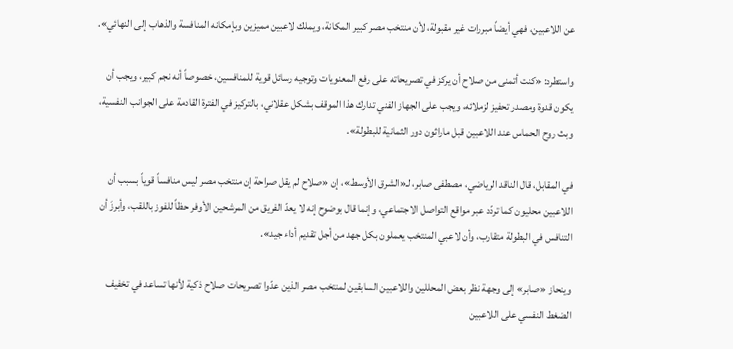عن اللاعبين، فهي أيضاً مبررات غير مقبولة، لأن منتخب مصر كبير المكانة، ويملك لاعبين مميزين وبإمكانه المنافسة والذهاب إلى النهائي».

واستطرد: «كنت أتمنى من صلاح أن يركز في تصريحاته على رفع المعنويات وتوجيه رسائل قوية للمنافسين، خصوصاً أنه نجم كبير، ويجب أن يكون قدوة ومصدر تحفيز لزملائه، ويجب على الجهاز الفني تدارك هذا الموقف بشكل عقلاني، بالتركيز في الفترة القادمة على الجوانب النفسية، وبث روح الحماس عند اللاعبين قبل ماراثون دور الثمانية للبطولة».

في المقابل، قال الناقد الرياضي، مصطفى صابر، لـ«الشرق الأوسط»، إن «صلاح لم يقل صراحة إن منتخب مصر ليس منافساً قوياً بسبب أن اللاعبين محليون كما تردّد عبر مواقع التواصل الاجتماعي، وإنما قال بوضوح إنه لا يعدّ الفريق من المرشحين الأوفر حظاً للفوز باللقب، وأبرزَ أن التنافس في البطولة متقارب، وأن لاعبي المنتخب يعملون بكل جهد من أجل تقديم أداء جيد».

وينحاز «صابر» إلى وجهة نظر بعض المحللين واللاعبين السابقين لمنتخب مصر الذين عدّوا تصريحات صلاح ذكية لأنها تساعد في تخفيف الضغط النفسي على اللاعبين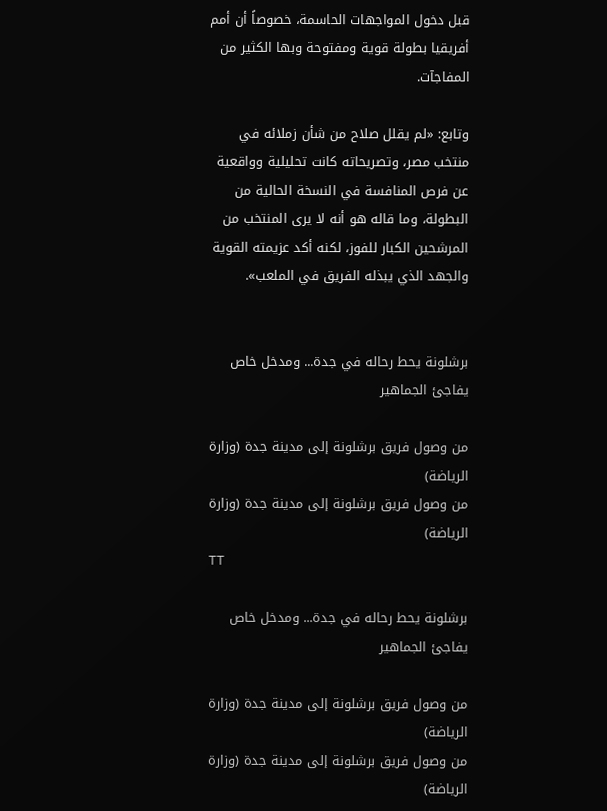قبل دخول المواجهات الحاسمة، خصوصاً أن أمم أفريقيا بطولة قوية ومفتوحة وبها الكثير من المفاجآت.

وتابع: «لم يقلل صلاح من شأن زملائه في منتخب مصر، وتصريحاته كانت تحليلية وواقعية عن فرص المنافسة في النسخة الحالية من البطولة، وما قاله هو أنه لا يرى المنتخب من المرشحين الكبار للفوز، لكنه أكد عزيمته القوية والجهد الذي يبذله الفريق في الملعب».


برشلونة يحط رحاله في جدة... ومدخل خاص يفاجئ الجماهير

من وصول فريق برشلونة إلى مدينة جدة (وزارة الرياضة)
من وصول فريق برشلونة إلى مدينة جدة (وزارة الرياضة)
TT

برشلونة يحط رحاله في جدة... ومدخل خاص يفاجئ الجماهير

من وصول فريق برشلونة إلى مدينة جدة (وزارة الرياضة)
من وصول فريق برشلونة إلى مدينة جدة (وزارة الرياضة)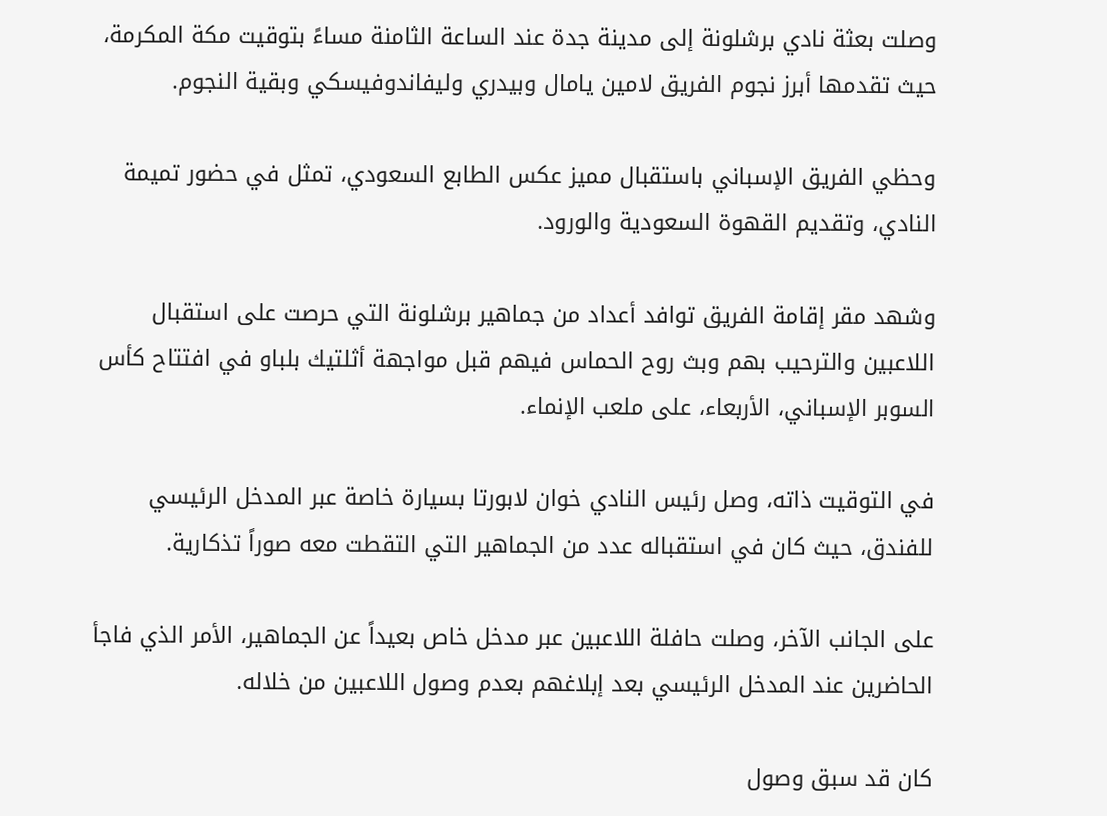وصلت بعثة نادي برشلونة إلى مدينة جدة عند الساعة الثامنة مساءً بتوقيت مكة المكرمة، حيث تقدمها أبرز نجوم الفريق لامين يامال وبيدري وليفاندوفيسكي وبقية النجوم.

وحظي الفريق الإسباني باستقبال مميز عكس الطابع السعودي، تمثل في حضور تميمة النادي، وتقديم القهوة السعودية والورود.

وشهد مقر إقامة الفريق توافد أعداد من جماهير برشلونة التي حرصت على استقبال اللاعبين والترحيب بهم وبث روح الحماس فيهم قبل مواجهة أثلتيك بلباو في افتتاح كأس السوبر الإسباني، الأربعاء، على ملعب الإنماء.

في التوقيت ذاته، وصل رئيس النادي خوان لابورتا بسيارة خاصة عبر المدخل الرئيسي للفندق، حيث كان في استقباله عدد من الجماهير التي التقطت معه صوراً تذكارية.

على الجانب الآخر، وصلت حافلة اللاعبين عبر مدخل خاص بعيداً عن الجماهير، الأمر الذي فاجأ الحاضرين عند المدخل الرئيسي بعد إبلاغهم بعدم وصول اللاعبين من خلاله.

كان قد سبق وصول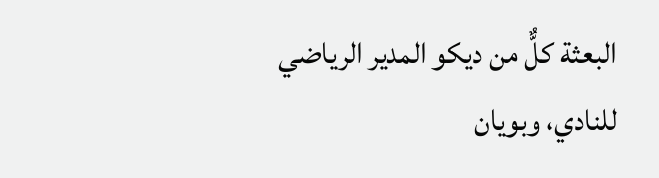البعثة كلٌّ من ديكو المدير الرياضي للنادي، وبويان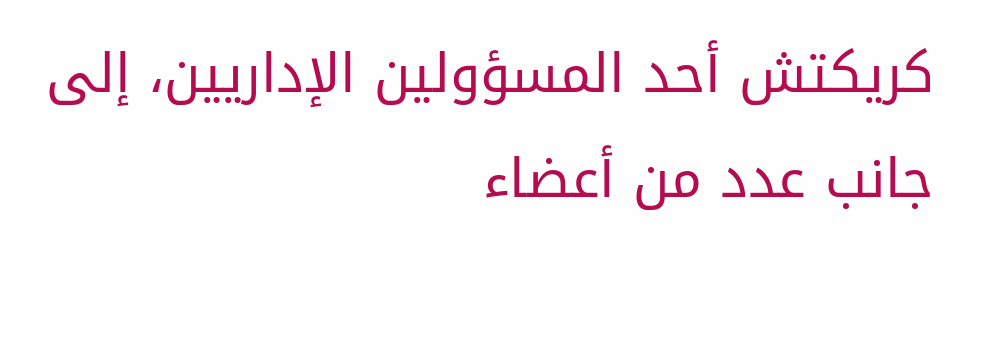كريكتش أحد المسؤولين الإداريين، إلى جانب عدد من أعضاء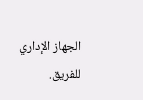الجهاز الإداري للفريق.